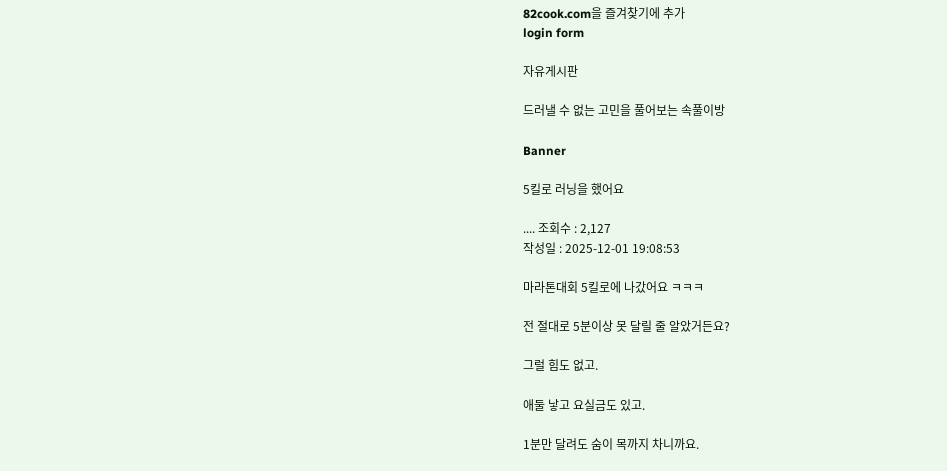82cook.com을 즐겨찾기에 추가
login form

자유게시판

드러낼 수 없는 고민을 풀어보는 속풀이방

Banner

5킬로 러닝을 했어요

.... 조회수 : 2,127
작성일 : 2025-12-01 19:08:53

마라톤대회 5킬로에 나갔어요 ㅋㅋㅋ

전 절대로 5분이상 못 달릴 줄 알았거든요?

그럴 힘도 없고.

애둘 낳고 요실금도 있고.

1분만 달려도 숨이 목까지 차니까요.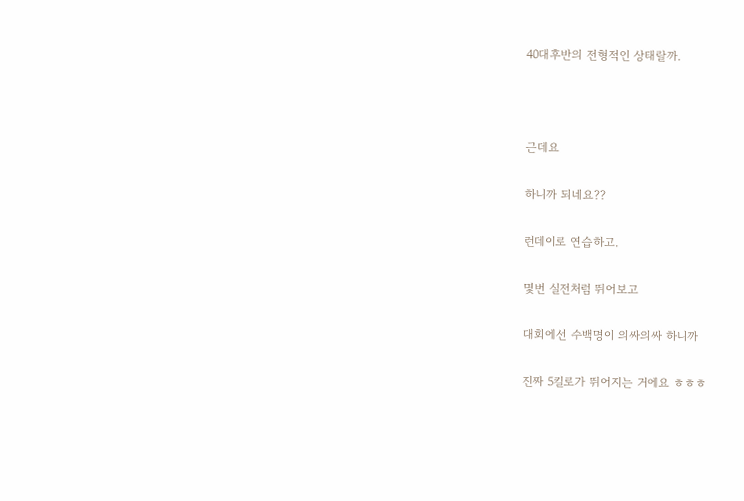40대후반의 전형적인 상태랄까.



근데요

하니까 되네요??

런데이로 연습하고.

몇번 실전처럼 뛰어보고

대회에선 수백명이 의싸의싸 하니까

진짜 5킬로가 뛰어지는 거에요 ㅎㅎㅎ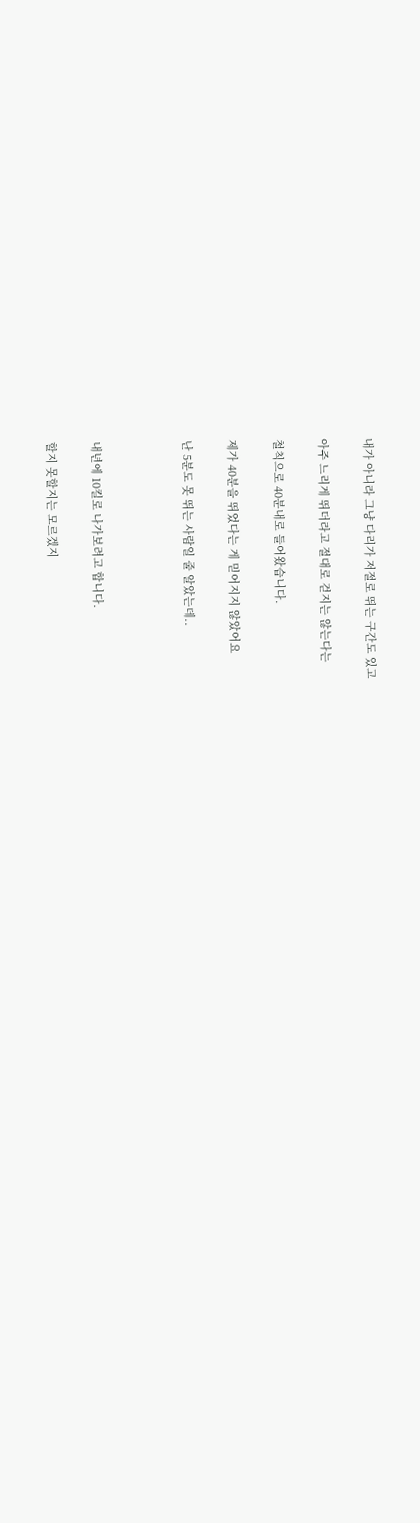내가 아니라 그냥 다리가 저절로 뛰는 구간도 있고

아주 느리게 뛰더라고 절대로 걷지는 않는다는

철칙으로 40분내로 들어왔습니다.

제가 40분을 뛰었다는 게 믿어지지 않았어요

난 5분도 못 뛰는 사람일 줄 알았는데..



내년에 10킬로 나가보려고 합니다.

할지 못할지는 모르겠지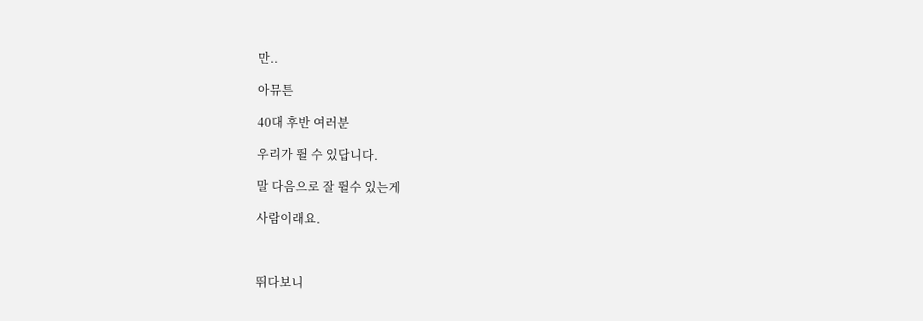만..

아뮤튼

40대 후반 여러분

우리가 뛸 수 있답니다.

말 다음으로 잘 뛸수 있는게

사람이래요.



뛰다보니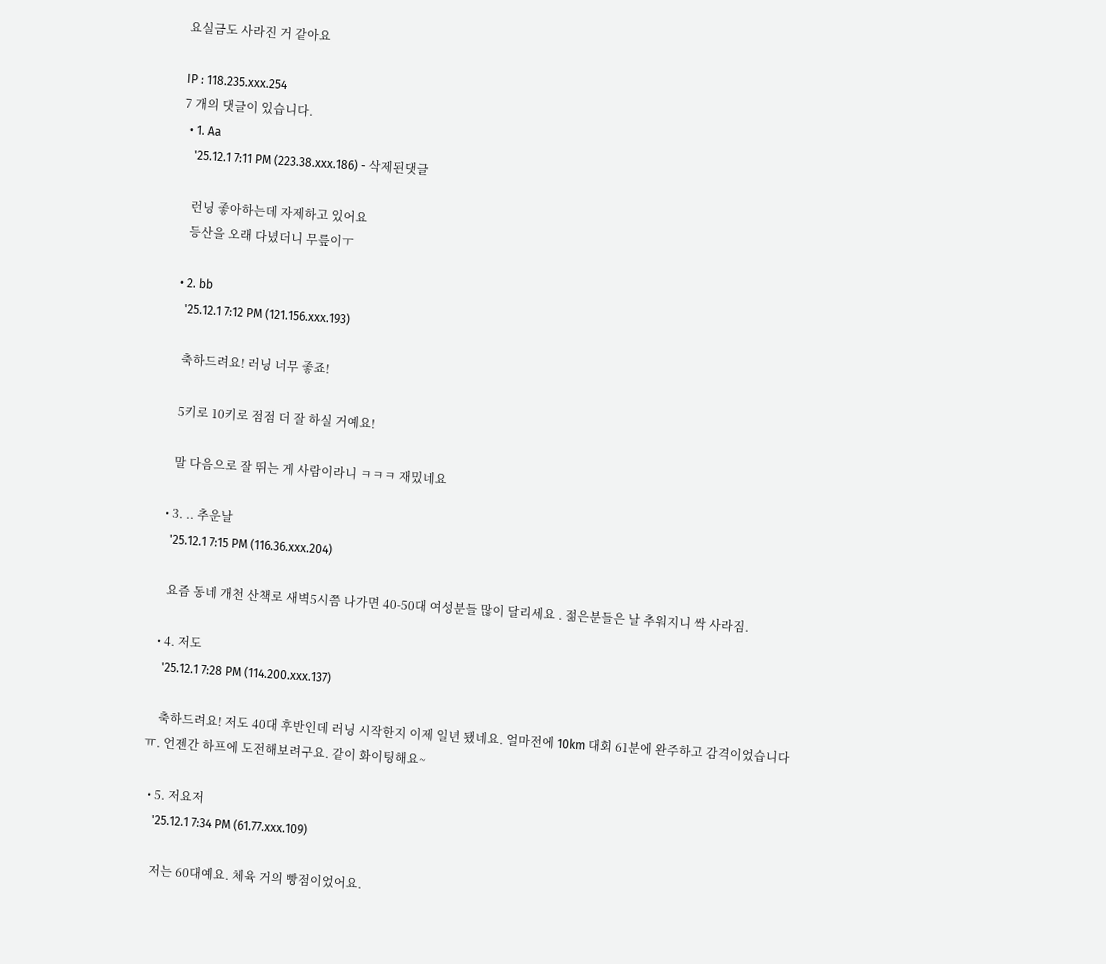요실금도 사라진 거 같아요

IP : 118.235.xxx.254
7 개의 댓글이 있습니다.
  • 1. Aa
    '25.12.1 7:11 PM (223.38.xxx.186) - 삭제된댓글

    런닝 좋아하는데 자제하고 있어요
    등산을 오래 다녔더니 무릎이ㅜ

  • 2. bb
    '25.12.1 7:12 PM (121.156.xxx.193)

    축하드려요! 러닝 너무 좋죠!

    5키로 10키로 점점 더 잘 하실 거예요!

    말 다음으로 잘 뛰는 게 사람이라니 ㅋㅋㅋ 재밌네요

  • 3. .. 추운날
    '25.12.1 7:15 PM (116.36.xxx.204)

    요즘 동네 개천 산책로 새벽5시쯤 나가면 40-50대 여성분들 많이 달리세요 . 젊은분들은 날 추워지니 싹 사라짐.

  • 4. 저도
    '25.12.1 7:28 PM (114.200.xxx.137)

    축하드려요! 저도 40대 후반인데 러닝 시작한지 이제 일년 됐네요. 얼마전에 10km 대회 61분에 완주하고 감격이었습니다 ㅠ. 언젠간 하프에 도전해보려구요. 같이 화이팅해요~

  • 5. 저요저
    '25.12.1 7:34 PM (61.77.xxx.109)

    저는 60대예요. 체육 거의 빵점이었어요.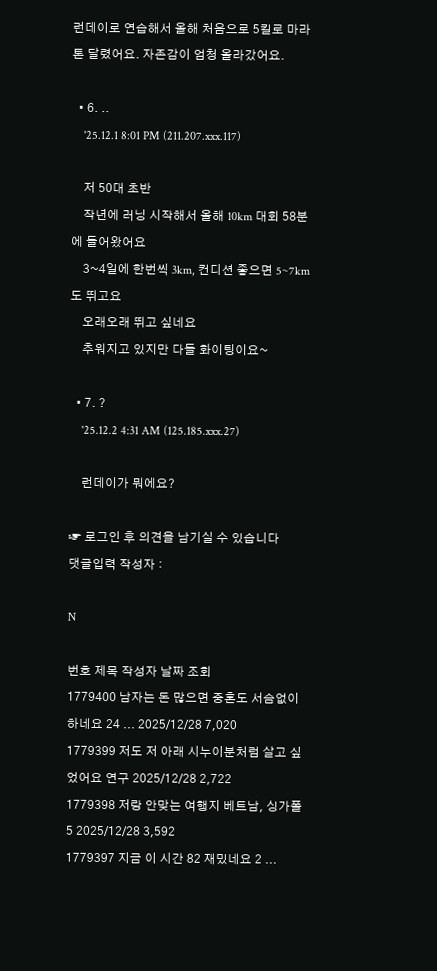런데이로 연습해서 올해 처음으로 5킬로 마라톤 달렸어요. 자존감이 엄청 올라갔어요.

  • 6. ..
    '25.12.1 8:01 PM (211.207.xxx.117)

    저 50대 초반
    작년에 러닝 시작해서 올해 10km 대회 58분에 들어왔어요
    3~4일에 한번씩 3km, 컨디션 좋으면 5~7km도 뛰고요
    오래오래 뛰고 싶네요
    추워지고 있지만 다들 화이팅이요~

  • 7. ?
    '25.12.2 4:31 AM (125.185.xxx.27)

    런데이가 뭐에요?

☞ 로그인 후 의견을 남기실 수 있습니다
댓글입력 작성자 :

N

번호 제목 작성자 날짜 조회
1779400 남자는 돈 많으면 중혼도 서슴없이 하네요 24 ... 2025/12/28 7,020
1779399 저도 저 아래 시누이분처럼 살고 싶었어요 연구 2025/12/28 2,722
1779398 저랑 안맞는 여행지 베트남, 싱가폴 5 2025/12/28 3,592
1779397 지금 이 시간 82 재밌네요 2 ...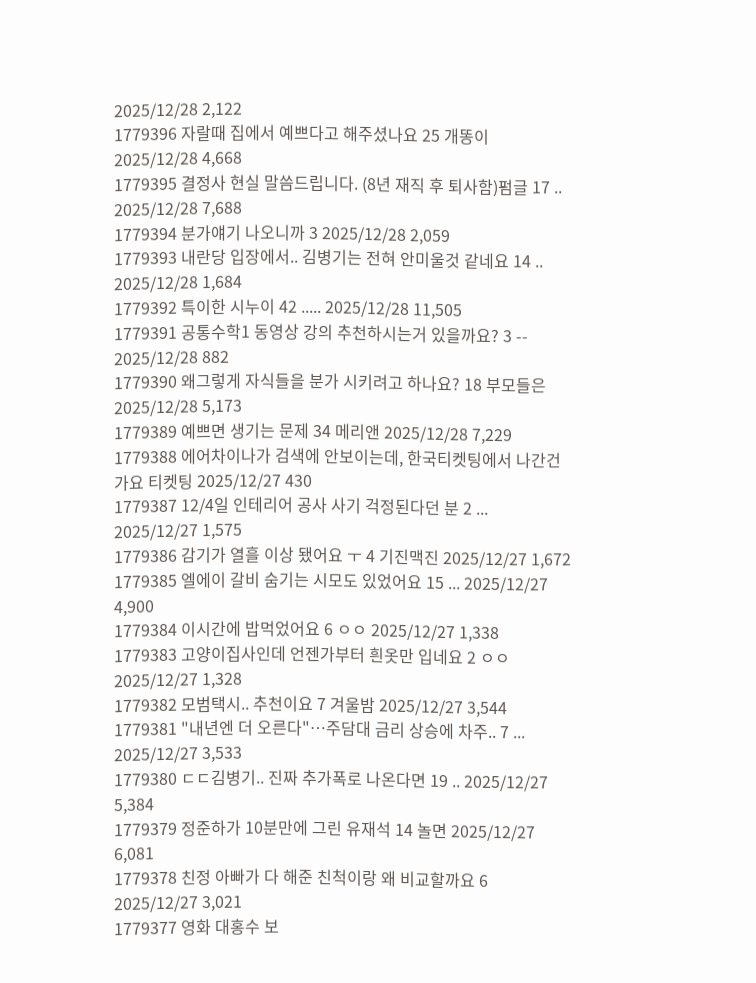2025/12/28 2,122
1779396 자랄때 집에서 예쁘다고 해주셨나요 25 개똥이 2025/12/28 4,668
1779395 결정사 현실 말씀드립니다. (8년 재직 후 퇴사함)펌글 17 .. 2025/12/28 7,688
1779394 분가얘기 나오니까 3 2025/12/28 2,059
1779393 내란당 입장에서.. 김병기는 전혀 안미울것 같네요 14 .. 2025/12/28 1,684
1779392 특이한 시누이 42 ..... 2025/12/28 11,505
1779391 공통수학1 동영상 강의 추천하시는거 있을까요? 3 -- 2025/12/28 882
1779390 왜그렇게 자식들을 분가 시키려고 하나요? 18 부모들은 2025/12/28 5,173
1779389 예쁘면 생기는 문제 34 메리앤 2025/12/28 7,229
1779388 에어차이나가 검색에 안보이는데, 한국티켓팅에서 나간건가요 티켓팅 2025/12/27 430
1779387 12/4일 인테리어 공사 사기 걱정된다던 분 2 ... 2025/12/27 1,575
1779386 감기가 열흘 이상 됐어요 ㅜ 4 기진맥진 2025/12/27 1,672
1779385 엘에이 갈비 숨기는 시모도 있었어요 15 ... 2025/12/27 4,900
1779384 이시간에 밥먹었어요 6 ㅇㅇ 2025/12/27 1,338
1779383 고양이집사인데 언젠가부터 흰옷만 입네요 2 ㅇㅇ 2025/12/27 1,328
1779382 모범택시.. 추천이요 7 겨울밤 2025/12/27 3,544
1779381 "내년엔 더 오른다"…주담대 금리 상승에 차주.. 7 ... 2025/12/27 3,533
1779380 ㄷㄷ김병기.. 진짜 추가폭로 나온다면 19 .. 2025/12/27 5,384
1779379 정준하가 10분만에 그린 유재석 14 놀면 2025/12/27 6,081
1779378 친정 아빠가 다 해준 친척이랑 왜 비교할까요 6 2025/12/27 3,021
1779377 영화 대홍수 보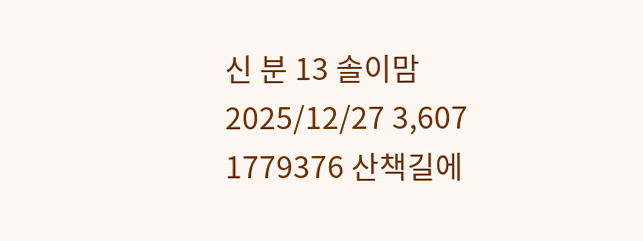신 분 13 솔이맘 2025/12/27 3,607
1779376 산책길에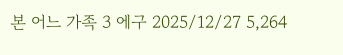본 어느 가족 3 에구 2025/12/27 5,264